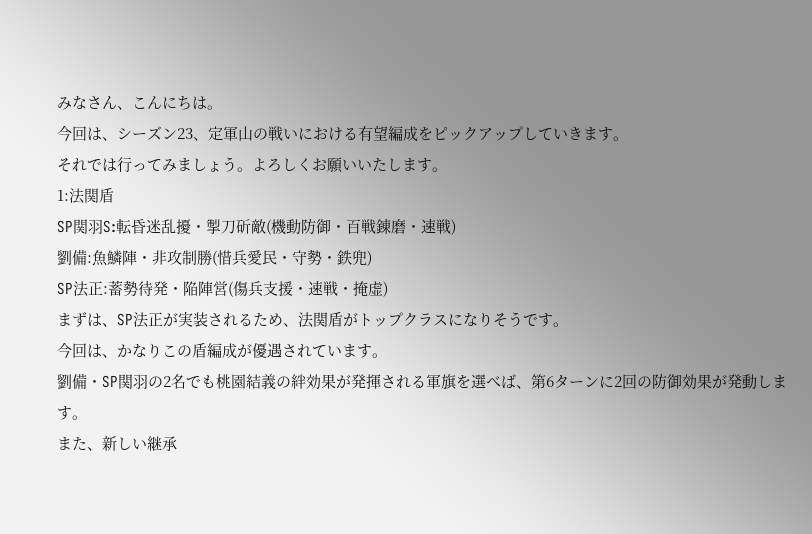みなさん、こんにちは。
今回は、シーズン23、定軍山の戦いにおける有望編成をピックアップしていきます。
それでは行ってみましょう。よろしくお願いいたします。
1:法関盾
SP関羽S:転昏迷乱擾・掣刀斫敵(機動防御・百戦錬磨・速戦)
劉備:魚鱗陣・非攻制勝(惜兵愛民・守勢・鉄兜)
SP法正:蓄勢待発・陥陣営(傷兵支援・速戦・掩虚)
まずは、SP法正が実装されるため、法関盾がトップクラスになりそうです。
今回は、かなりこの盾編成が優遇されています。
劉備・SP関羽の2名でも桃園結義の絆効果が発揮される軍旗を選べば、第6ターンに2回の防御効果が発動します。
また、新しい継承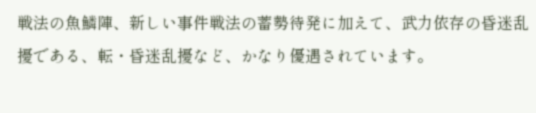戦法の魚鱗陣、新しい事件戦法の蓄勢待発に加えて、武力依存の昏迷乱擾である、転・昏迷乱擾など、かなり優遇されています。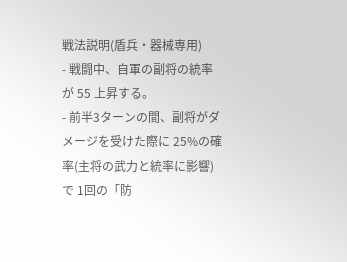戦法説明(盾兵・器械専用)
- 戦闘中、自軍の副将の統率が 55 上昇する。
- 前半3ターンの間、副将がダメージを受けた際に 25%の確率(主将の武力と統率に影響)で 1回の「防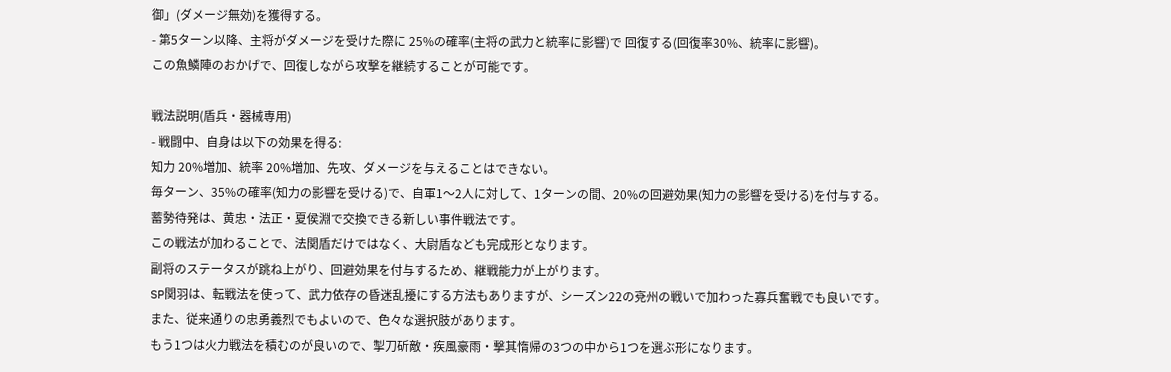御」(ダメージ無効)を獲得する。
- 第5ターン以降、主将がダメージを受けた際に 25%の確率(主将の武力と統率に影響)で 回復する(回復率30%、統率に影響)。
この魚鱗陣のおかげで、回復しながら攻撃を継続することが可能です。

戦法説明(盾兵・器械専用)
- 戦闘中、自身は以下の効果を得る:
知力 20%増加、統率 20%増加、先攻、ダメージを与えることはできない。
毎ターン、35%の確率(知力の影響を受ける)で、自軍1〜2人に対して、1ターンの間、20%の回避効果(知力の影響を受ける)を付与する。
蓄勢待発は、黄忠・法正・夏侯淵で交換できる新しい事件戦法です。
この戦法が加わることで、法関盾だけではなく、大尉盾なども完成形となります。
副将のステータスが跳ね上がり、回避効果を付与するため、継戦能力が上がります。
SP関羽は、転戦法を使って、武力依存の昏迷乱擾にする方法もありますが、シーズン22の兗州の戦いで加わった寡兵奮戦でも良いです。
また、従来通りの忠勇義烈でもよいので、色々な選択肢があります。
もう1つは火力戦法を積むのが良いので、掣刀斫敵・疾風豪雨・撃其惰帰の3つの中から1つを選ぶ形になります。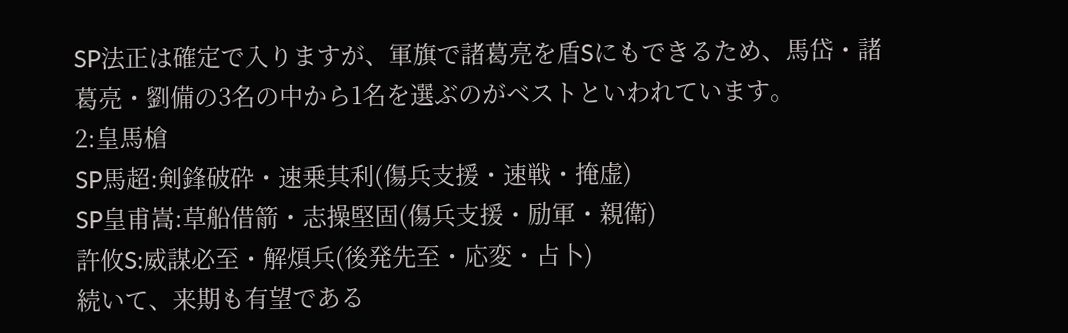SP法正は確定で入りますが、軍旗で諸葛亮を盾Sにもできるため、馬岱・諸葛亮・劉備の3名の中から1名を選ぶのがベストといわれています。
2:皇馬槍
SP馬超:剣鋒破砕・速乗其利(傷兵支援・速戦・掩虚)
SP皇甫嵩:草船借箭・志操堅固(傷兵支援・励軍・親衛)
許攸S:威謀必至・解煩兵(後発先至・応変・占卜)
続いて、来期も有望である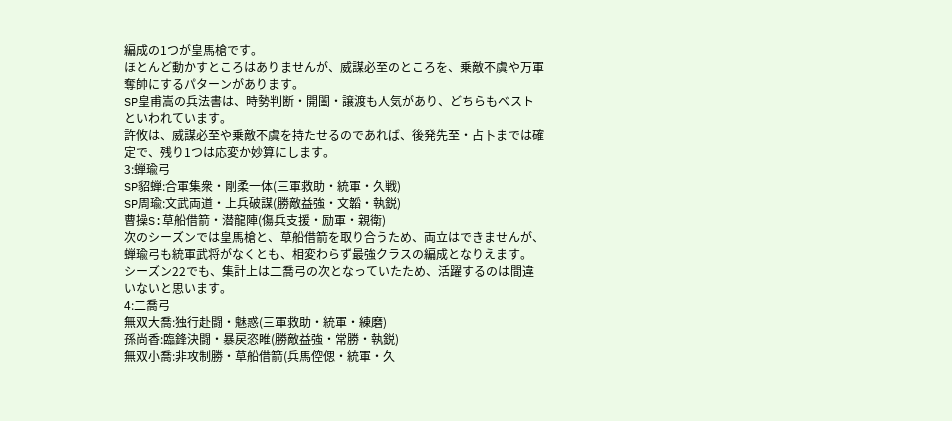編成の1つが皇馬槍です。
ほとんど動かすところはありませんが、威謀必至のところを、乗敵不虞や万軍奪帥にするパターンがあります。
SP皇甫嵩の兵法書は、時勢判断・開闔・譲渡も人気があり、どちらもベストといわれています。
許攸は、威謀必至や乗敵不虞を持たせるのであれば、後発先至・占卜までは確定で、残り1つは応変か妙算にします。
3:蝉瑜弓
SP貂蝉:合軍集衆・剛柔一体(三軍救助・統軍・久戦)
SP周瑜:文武両道・上兵破謀(勝敵益強・文韜・執鋭)
曹操S:草船借箭・潜龍陣(傷兵支援・励軍・親衛)
次のシーズンでは皇馬槍と、草船借箭を取り合うため、両立はできませんが、蝉瑜弓も統軍武将がなくとも、相変わらず最強クラスの編成となりえます。
シーズン22でも、集計上は二喬弓の次となっていたため、活躍するのは間違いないと思います。
4:二喬弓
無双大喬:独行赴闘・魅惑(三軍救助・統軍・練磨)
孫尚香:臨鋒決闘・暴戻恣睢(勝敵益強・常勝・執鋭)
無双小喬:非攻制勝・草船借箭(兵馬倥偲・統軍・久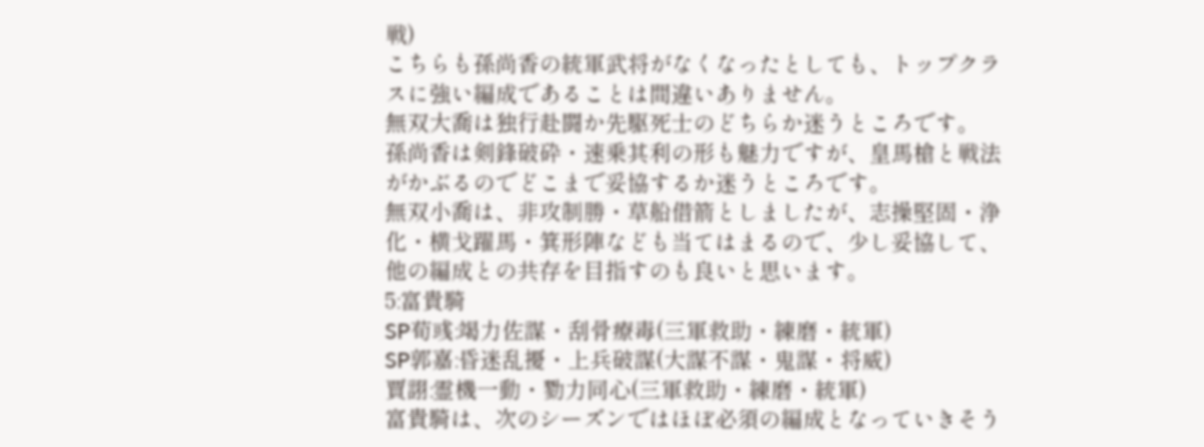戦)
こちらも孫尚香の統軍武将がなくなったとしても、トップクラスに強い編成であることは間違いありません。
無双大喬は独行赴闘か先駆死士のどちらか迷うところです。
孫尚香は剣鋒破砕・速乗其利の形も魅力ですが、皇馬槍と戦法がかぶるのでどこまで妥協するか迷うところです。
無双小喬は、非攻制勝・草船借箭としましたが、志操堅固・浄化・横戈躍馬・箕形陣なども当てはまるので、少し妥協して、他の編成との共存を目指すのも良いと思います。
5:富貴騎
SP荀彧:竭力佐謀・刮骨療毒(三軍救助・練磨・統軍)
SP郭嘉:昏迷乱擾・上兵破謀(大謀不謀・鬼謀・将威)
賈詡:霊機一動・勠力同心(三軍救助・練磨・統軍)
富貴騎は、次のシーズンではほぼ必須の編成となっていきそう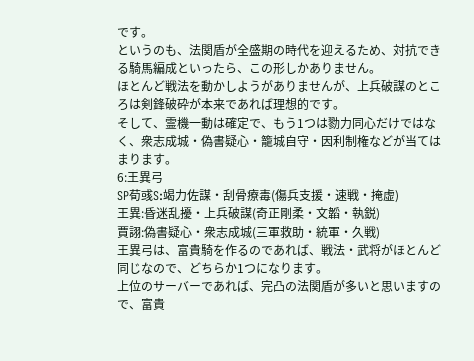です。
というのも、法関盾が全盛期の時代を迎えるため、対抗できる騎馬編成といったら、この形しかありません。
ほとんど戦法を動かしようがありませんが、上兵破謀のところは剣鋒破砕が本来であれば理想的です。
そして、霊機一動は確定で、もう1つは勠力同心だけではなく、衆志成城・偽書疑心・籠城自守・因利制権などが当てはまります。
6:王異弓
SP荀彧S:竭力佐謀・刮骨療毒(傷兵支援・速戦・掩虚)
王異:昏迷乱擾・上兵破謀(奇正剛柔・文韜・執鋭)
賈詡:偽書疑心・衆志成城(三軍救助・統軍・久戦)
王異弓は、富貴騎を作るのであれば、戦法・武将がほとんど同じなので、どちらか1つになります。
上位のサーバーであれば、完凸の法関盾が多いと思いますので、富貴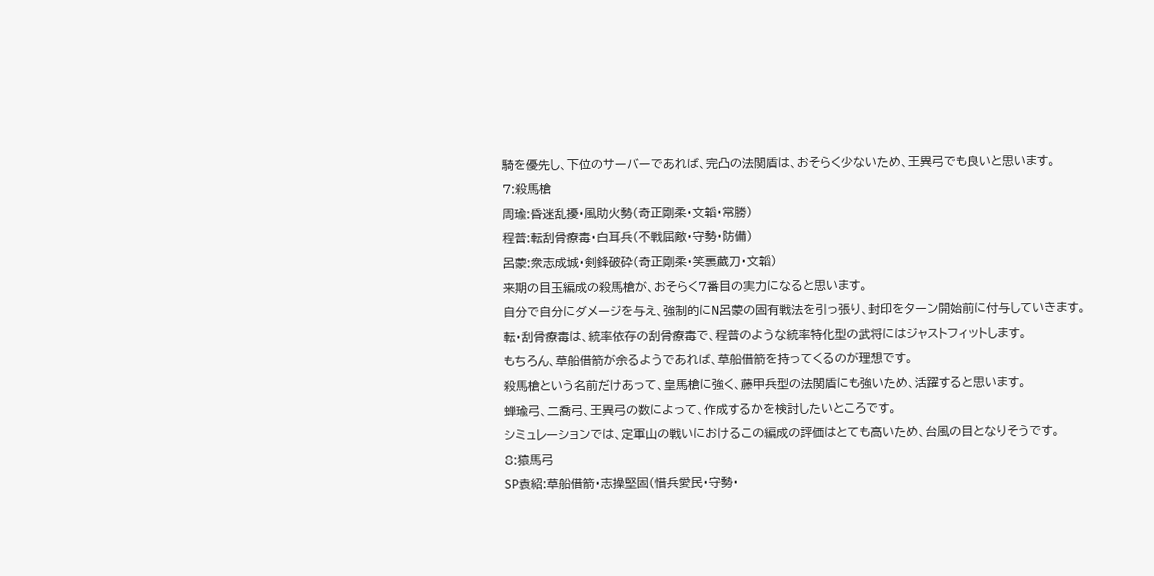騎を優先し、下位のサーバーであれば、完凸の法関盾は、おそらく少ないため、王異弓でも良いと思います。
7:殺馬槍
周瑜:昏迷乱擾・風助火勢(奇正剛柔・文韜・常勝)
程普:転刮骨療毒・白耳兵(不戦屈敵・守勢・防備)
呂蒙:衆志成城・剣鋒破砕(奇正剛柔・笑裏蔵刀・文韜)
来期の目玉編成の殺馬槍が、おそらく7番目の実力になると思います。
自分で自分にダメージを与え、強制的にN呂蒙の固有戦法を引っ張り、封印をターン開始前に付与していきます。
転・刮骨療毒は、統率依存の刮骨療毒で、程普のような統率特化型の武将にはジャストフィットします。
もちろん、草船借箭が余るようであれば、草船借箭を持ってくるのが理想です。
殺馬槍という名前だけあって、皇馬槍に強く、藤甲兵型の法関盾にも強いため、活躍すると思います。
蝉瑜弓、二喬弓、王異弓の数によって、作成するかを検討したいところです。
シミュレーションでは、定軍山の戦いにおけるこの編成の評価はとても高いため、台風の目となりそうです。
8:猿馬弓
SP袁紹:草船借箭・志操堅固(惜兵愛民・守勢・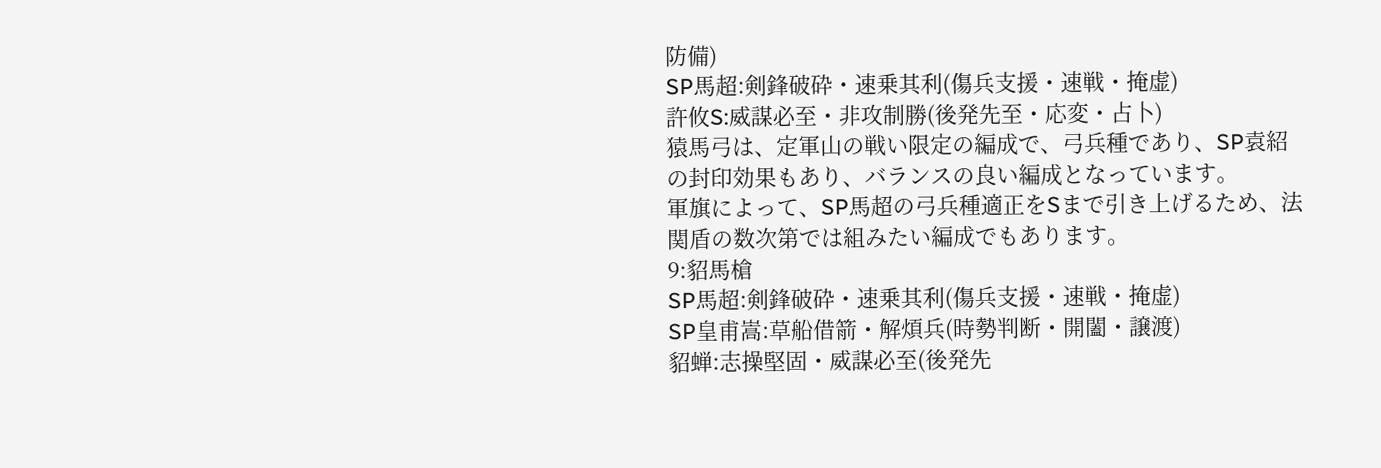防備)
SP馬超:剣鋒破砕・速乗其利(傷兵支援・速戦・掩虚)
許攸S:威謀必至・非攻制勝(後発先至・応変・占卜)
猿馬弓は、定軍山の戦い限定の編成で、弓兵種であり、SP袁紹の封印効果もあり、バランスの良い編成となっています。
軍旗によって、SP馬超の弓兵種適正をSまで引き上げるため、法関盾の数次第では組みたい編成でもあります。
9:貂馬槍
SP馬超:剣鋒破砕・速乗其利(傷兵支援・速戦・掩虚)
SP皇甫嵩:草船借箭・解煩兵(時勢判断・開闔・譲渡)
貂蝉:志操堅固・威謀必至(後発先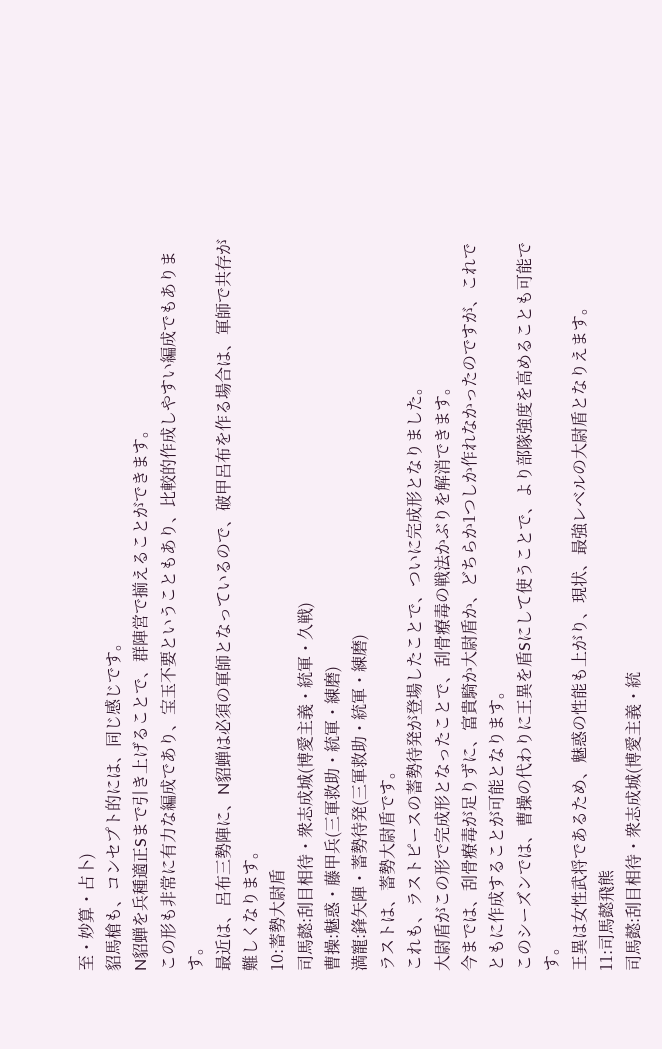至・妙算・占卜)
貂馬槍も、コンセプト的には、同じ感じです。
N貂蝉を兵種適正Sまで引き上げることで、群陣営で揃えることができます。
この形も非常に有力な編成であり、宝玉不要ということもあり、比較的作成しやすい編成でもあります。
最近は、呂布三勢陣に、N貂蝉は必須の軍師となっているので、破甲呂布を作る場合は、軍師で共存が難しくなります。
10:蓄勢大尉盾
司馬懿:刮目相待・衆志成城(博愛主義・統軍・久戦)
曹操:魅惑・藤甲兵(三軍救助・統軍・練磨)
満寵:鋒矢陣・蓄勢待発(三軍救助・統軍・練磨)
ラストは、蓄勢大尉盾です。
これも、ラストピースの蓄勢待発が登場したことで、ついに完成形となりました。
大尉盾がこの形で完成形となったことで、刮骨療毒の戦法かぶりを解消できます。
今までは、刮骨療毒が足りずに、富貴騎か大尉盾か、どちらか1つしか作れなかったのですが、これでともに作成することが可能となります。
このシーズンでは、曹操の代わりに王異を盾Sにして使うことで、より部隊強度を高めることも可能です。
王異は女性武将であるため、魅惑の性能も上がり、現状、最強レベルの大尉盾となりえます。
11:司馬懿飛熊
司馬懿:刮目相待・衆志成城(博愛主義・統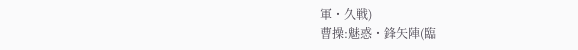軍・久戦)
曹操:魅惑・鋒矢陣(臨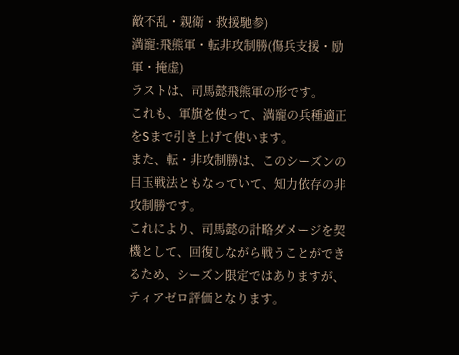敵不乱・親衛・救援馳参)
満寵:飛熊軍・転非攻制勝(傷兵支援・励軍・掩虚)
ラストは、司馬懿飛熊軍の形です。
これも、軍旗を使って、満寵の兵種適正をSまで引き上げて使います。
また、転・非攻制勝は、このシーズンの目玉戦法ともなっていて、知力依存の非攻制勝です。
これにより、司馬懿の計略ダメージを契機として、回復しながら戦うことができるため、シーズン限定ではありますが、ティアゼロ評価となります。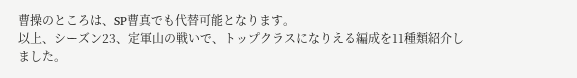曹操のところは、SP曹真でも代替可能となります。
以上、シーズン23、定軍山の戦いで、トップクラスになりえる編成を11種類紹介しました。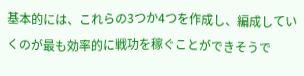基本的には、これらの3つか4つを作成し、編成していくのが最も効率的に戦功を稼ぐことができそうで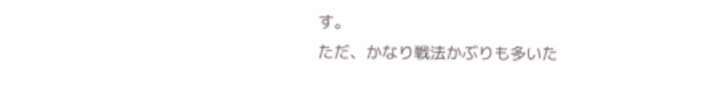す。
ただ、かなり戦法かぶりも多いた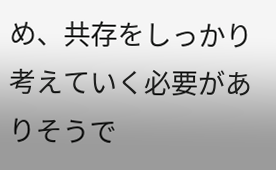め、共存をしっかり考えていく必要がありそうで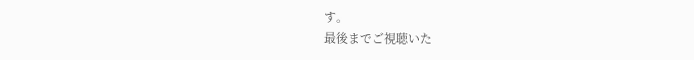す。
最後までご視聴いた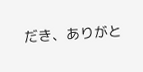だき、ありがと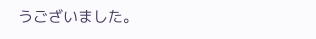うございました。